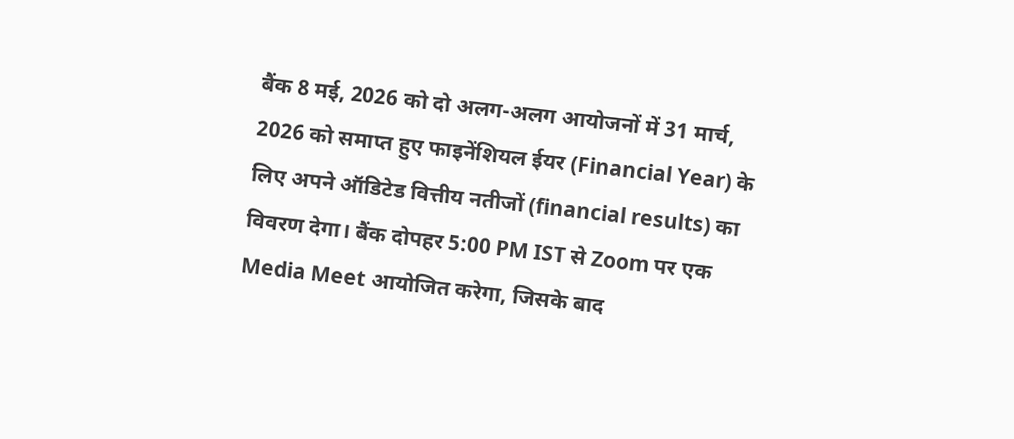बैंक 8 मई, 2026 को दो अलग-अलग आयोजनों में 31 मार्च, 2026 को समाप्त हुए फाइनेंशियल ईयर (Financial Year) के लिए अपने ऑडिटेड वित्तीय नतीजों (financial results) का विवरण देगा। बैंक दोपहर 5:00 PM IST से Zoom पर एक Media Meet आयोजित करेगा, जिसके बाद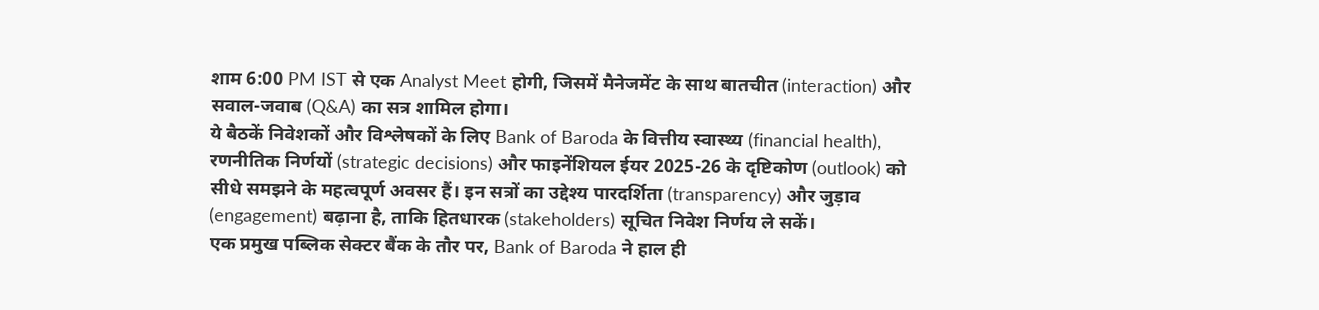शाम 6:00 PM IST से एक Analyst Meet होगी, जिसमें मैनेजमेंट के साथ बातचीत (interaction) और सवाल-जवाब (Q&A) का सत्र शामिल होगा।
ये बैठकें निवेशकों और विश्लेषकों के लिए Bank of Baroda के वित्तीय स्वास्थ्य (financial health), रणनीतिक निर्णयों (strategic decisions) और फाइनेंशियल ईयर 2025-26 के दृष्टिकोण (outlook) को सीधे समझने के महत्वपूर्ण अवसर हैं। इन सत्रों का उद्देश्य पारदर्शिता (transparency) और जुड़ाव (engagement) बढ़ाना है, ताकि हितधारक (stakeholders) सूचित निवेश निर्णय ले सकें।
एक प्रमुख पब्लिक सेक्टर बैंक के तौर पर, Bank of Baroda ने हाल ही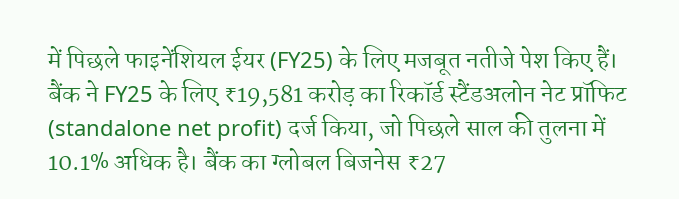में पिछले फाइनेंशियल ईयर (FY25) के लिए मजबूत नतीजे पेश किए हैं। बैंक ने FY25 के लिए ₹19,581 करोड़ का रिकॉर्ड स्टैंडअलोन नेट प्रॉफिट (standalone net profit) दर्ज किया, जो पिछले साल की तुलना में 10.1% अधिक है। बैंक का ग्लोबल बिजनेस ₹27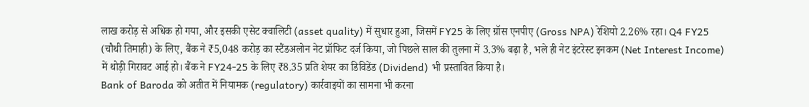लाख करोड़ से अधिक हो गया, और इसकी एसेट क्वालिटी (asset quality) में सुधार हुआ, जिसमें FY25 के लिए ग्रॉस एनपीए (Gross NPA) रेशियो 2.26% रहा। Q4 FY25 (चौथी तिमाही) के लिए, बैंक ने ₹5,048 करोड़ का स्टैंडअलोन नेट प्रॉफिट दर्ज किया, जो पिछले साल की तुलना में 3.3% बढ़ा है, भले ही नेट इंटरेस्ट इनकम (Net Interest Income) में थोड़ी गिरावट आई हो। बैंक ने FY24-25 के लिए ₹8.35 प्रति शेयर का डिविडेंड (Dividend) भी प्रस्तावित किया है।
Bank of Baroda को अतीत में नियामक (regulatory) कार्रवाइयों का सामना भी करना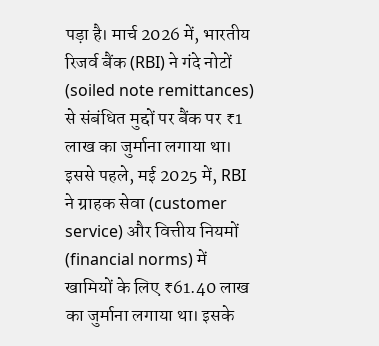पड़ा है। मार्च 2026 में, भारतीय रिजर्व बैंक (RBI) ने गंदे नोटों (soiled note remittances) से संबंधित मुद्दों पर बैंक पर ₹1 लाख का जुर्माना लगाया था। इससे पहले, मई 2025 में, RBI ने ग्राहक सेवा (customer service) और वित्तीय नियमों (financial norms) में खामियों के लिए ₹61.40 लाख का जुर्माना लगाया था। इसके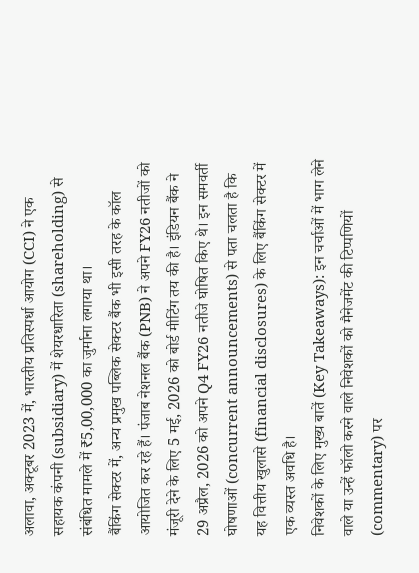अलावा, अक्टूबर 2023 में, भारतीय प्रतिस्पर्धा आयोग (CCI) ने एक सहायक कंपनी (subsidiary) में शेयरधारिता (shareholding) से संबंधित मामले में ₹5,00,000 का जुर्माना लगाया था।
बैंकिंग सेक्टर में, अन्य प्रमुख पब्लिक सेक्टर बैंक भी इसी तरह के कॉल आयोजित कर रहे हैं। पंजाब नेशनल बैंक (PNB) ने अपने FY26 नतीजों को मंजूरी देने के लिए 5 मई, 2026 को बोर्ड मीटिंग तय की है। इंडियन बैंक ने 29 अप्रैल, 2026 को अपने Q4 FY26 नतीजे घोषित किए थे। इन समवर्ती घोषणाओं (concurrent announcements) से पता चलता है कि यह वित्तीय खुलासे (financial disclosures) के लिए बैंकिंग सेक्टर में एक व्यस्त अवधि है।
निवेशकों के लिए मुख्य बातें (Key Takeaways): इन चर्चाओं में भाग लेने वाले या उन्हें फॉलो करने वाले निवेशकों को मैनेजमेंट की टिप्पणियों (commentary) पर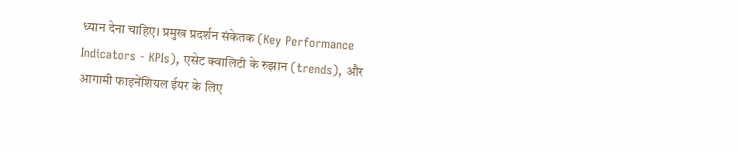ध्यान देना चाहिए। प्रमुख प्रदर्शन संकेतक (Key Performance Indicators - KPIs), एसेट क्वालिटी के रुझान (trends), और आगामी फाइनेंशियल ईयर के लिए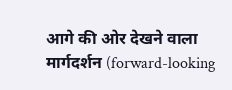आगे की ओर देखने वाला मार्गदर्शन (forward-looking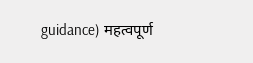guidance) महत्वपूर्ण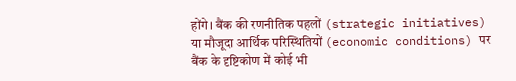होंगे। बैंक की रणनीतिक पहलों (strategic initiatives) या मौजूदा आर्थिक परिस्थितियों (economic conditions) पर बैंक के दृष्टिकोण में कोई भी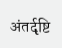अंतर्दृष्टि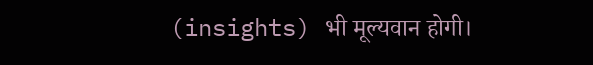(insights) भी मूल्यवान होगी।